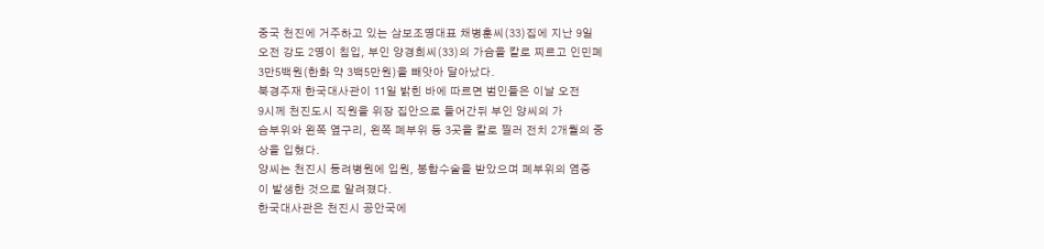중국 천진에 거주하고 있는 삼보조명대표 채병훈씨(33)집에 지난 9일
오전 강도 2명이 침입, 부인 양경희씨(33)의 가슴을 칼로 찌르고 인민폐
3만5백원(한화 약 3백5만원)을 빼앗아 달아났다.
북경주재 한국대사관이 11일 밝힌 바에 따르면 범인들은 이날 오전
9시께 천진도시 직원을 위장 집안으로 들어간뒤 부인 양씨의 가
슴부위와 왼쪽 옆구리, 왼쪽 폐부위 등 3곳을 칼로 찔러 전치 2개월의 중
상을 입혔다.
양씨는 천진시 동려병원에 입원, 봉합수술을 받았으며 폐부위의 염증
이 발생한 것으로 알려졌다.
한국대사관은 천진시 공안국에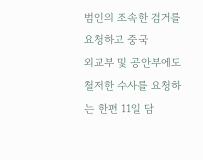범인의 조속한 검거를 요청하고 중국
외교부 및 공안부에도 철저한 수사를 요청하는 한편 11일 담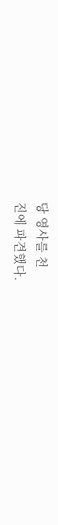당 영사를 천
진에 파견했다.